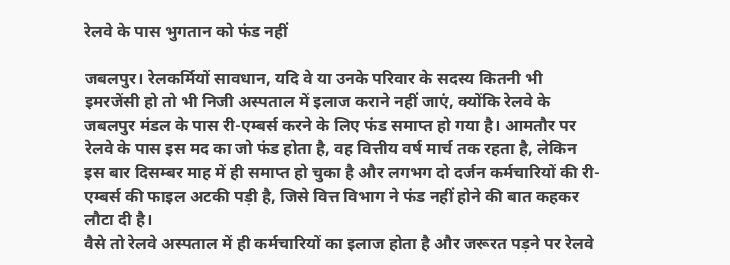रेलवे के पास भुगतान को फंड नहीं

जबलपुर। रेलकर्मियों सावधान, यदि वे या उनके परिवार के सदस्य कितनी भी इमरजेंसी हो तो भी निजी अस्पताल में इलाज कराने नहीं जाएं, क्योंकि रेलवे के जबलपुर मंडल के पास री-एम्बर्स करने के लिए फंड समाप्त हो गया है। आमतौर पर रेलवे के पास इस मद का जो फंड होता है, वह वित्तीय वर्ष मार्च तक रहता है, लेकिन इस बार दिसम्बर माह में ही समाप्त हो चुका है और लगभग दो दर्जन कर्मचारियों की री-एम्बर्स की फाइल अटकी पड़ी है, जिसे वित्त विभाग ने फंड नहीं होने की बात कहकर लौटा दी है।
वैसे तो रेलवे अस्पताल में ही कर्मचारियों का इलाज होता है और जरूरत पड़ने पर रेलवे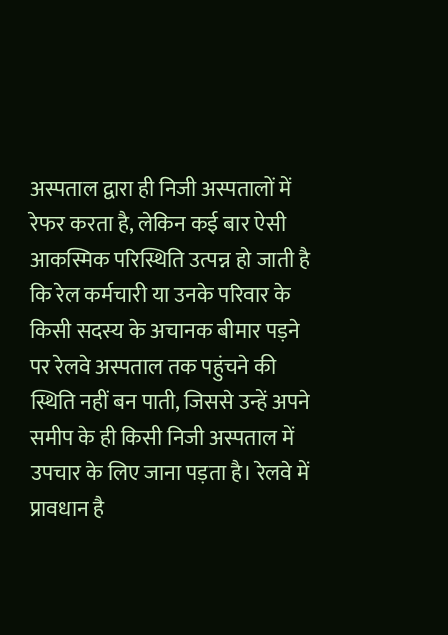अस्पताल द्वारा ही निजी अस्पतालों में रेफर करता है, लेकिन कई बार ऐसी आकस्मिक परिस्थिति उत्पन्न हो जाती है कि रेल कर्मचारी या उनके परिवार के किसी सदस्य के अचानक बीमार पड़ने पर रेलवे अस्पताल तक पहुंचने की स्थिति नहीं बन पाती, जिससे उन्हें अपने समीप के ही किसी निजी अस्पताल में उपचार के लिए जाना पड़ता है। रेलवे में प्रावधान है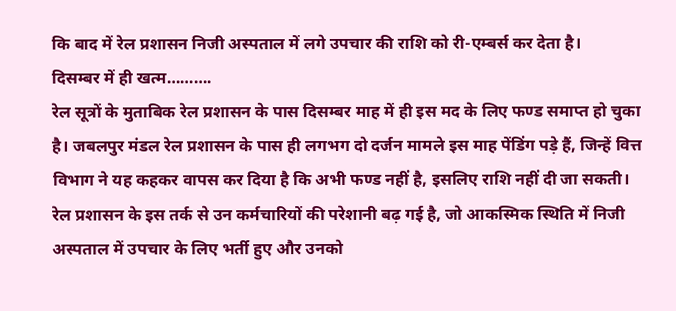कि बाद में रेल प्रशासन निजी अस्पताल में लगे उपचार की राशि को री-एम्बर्स कर देता है।
दिसम्बर में ही खत्म……….
रेल सूत्रों के मुताबिक रेल प्रशासन के पास दिसम्बर माह में ही इस मद के लिए फण्ड समाप्त हो चुका है। जबलपुर मंडल रेल प्रशासन के पास ही लगभग दो दर्जन मामले इस माह पेंडिंग पड़े हैं, जिन्हें वित्त विभाग ने यह कहकर वापस कर दिया है कि अभी फण्ड नहीं है, इसलिए राशि नहीं दी जा सकती।
रेल प्रशासन के इस तर्क से उन कर्मचारियों की परेशानी बढ़ गई है, जो आकस्मिक स्थिति में निजी अस्पताल में उपचार के लिए भर्ती हुए और उनको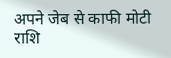अपने जेब से काफी मोटी राशि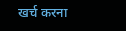खर्च करना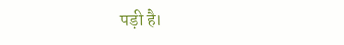पड़ी है।